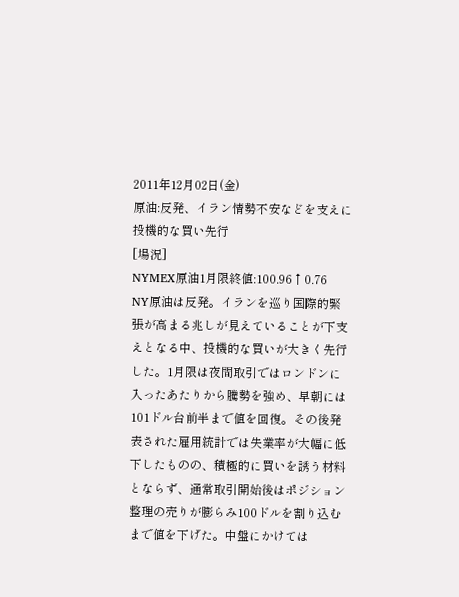2011年12月02日(金)
原油:反発、イラン情勢不安などを支えに投機的な買い先行
[場況]
NYMEX原油1月限終値:100.96↑0.76
NY原油は反発。イランを巡り国際的緊張が高まる兆しが見えていることが下支えとなる中、投機的な買いが大きく先行した。1月限は夜間取引ではロンドンに入ったあたりから騰勢を強め、早朝には101ドル台前半まで値を回復。その後発表された雇用統計では失業率が大幅に低下したものの、積極的に買いを誘う材料とならず、通常取引開始後はポジション整理の売りが膨らみ100ドルを割り込むまで値を下げた。中盤にかけては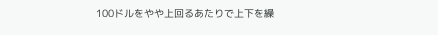100ドルをやや上回るあたりで上下を繰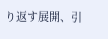り返す展開、引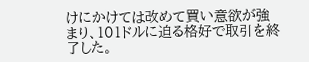けにかけては改めて買い意欲が強まり、101ドルに迫る格好で取引を終了した。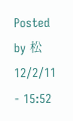Posted by 松 12/2/11 - 15:52